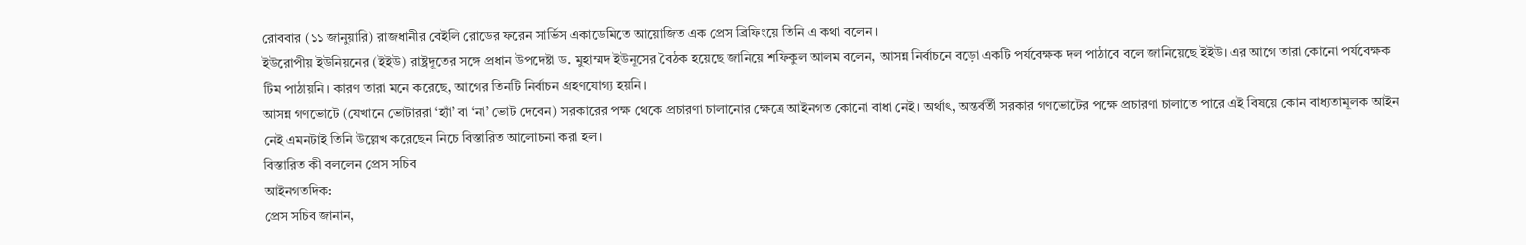রোববার (১১ জানুয়ারি) রাজধানীর বেইলি রোডের ফরেন সার্ভিস একাডেমিতে আয়োজিত এক প্রেস ব্রিফিংয়ে তিনি এ কথা বলেন।
ইউরোপীয় ইউনিয়নের (ইইউ) রাষ্ট্রদূতের সঙ্গে প্রধান উপদেষ্টা ড. মুহাম্মদ ইউনূসের বৈঠক হয়েছে জানিয়ে শফিকুল আলম বলেন, আসন্ন নির্বাচনে বড়ো একটি পর্যবেক্ষক দল পাঠাবে বলে জানিয়েছে ইইউ। এর আগে তারা কোনো পর্যবেক্ষক টিম পাঠায়নি। কারণ তারা মনে করেছে, আগের তিনটি নির্বাচন গ্রহণযোগ্য হয়নি।
আসন্ন গণভোটে (যেখানে ভোটাররা ‘হ্যাঁ’ বা ‘না’ ভোট দেবেন) সরকারের পক্ষ থেকে প্রচারণা চালানোর ক্ষেত্রে আইনগত কোনো বাধা নেই। অর্থাৎ, অন্তর্বর্তী সরকার গণভোটের পক্ষে প্রচারণা চালাতে পারে এই বিষয়ে কোন বাধ্যতামূলক আইন নেই এমনটাই তিনি উল্লেখ করেছেন নিচে বিস্তারিত আলোচনা করা হল।
বিস্তারিত কী বললেন প্রেস সচিব
আইনগতদিক:
প্রেস সচিব জানান,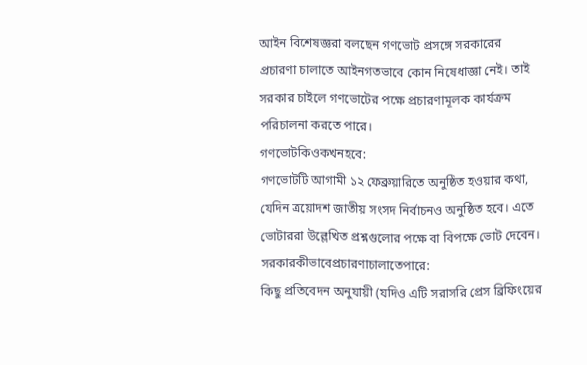আইন বিশেষজ্ঞরা বলছেন গণভোট প্রসঙ্গে সরকারের প্রচারণা চালাতে আইনগতভাবে কোন নিষেধাজ্ঞা নেই। তাই সরকার চাইলে গণভোটের পক্ষে প্রচারণামূলক কার্যক্রম পরিচালনা করতে পারে।
গণভোটকিওকখনহবে:
গণভোটটি আগামী ১২ ফেব্রুয়ারিতে অনুষ্ঠিত হওয়ার কথা, যেদিন ত্রয়োদশ জাতীয় সংসদ নির্বাচনও অনুষ্ঠিত হবে। এতে ভোটাররা উল্লেখিত প্রশ্নগুলোর পক্ষে বা বিপক্ষে ভোট দেবেন।
সরকারকীভাবেপ্রচারণাচালাতেপারে:
কিছু প্রতিবেদন অনুযায়ী (যদিও এটি সরাসরি প্রেস ব্রিফিংয়ের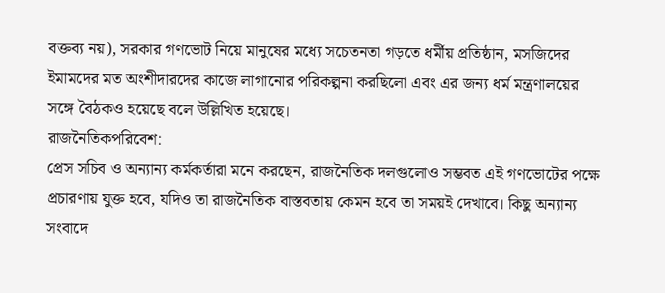বক্তব্য নয়), সরকার গণভোট নিয়ে মানুষের মধ্যে সচেতনতা গড়তে ধর্মীয় প্রতিষ্ঠান, মসজিদের ইমামদের মত অংশীদারদের কাজে লাগানোর পরিকল্পনা করছিলো এবং এর জন্য ধর্ম মন্ত্রণালয়ের সঙ্গে বৈঠকও হয়েছে বলে উল্লিখিত হয়েছে।
রাজনৈতিকপরিবেশ:
প্রেস সচিব ও অন্যান্য কর্মকর্তারা মনে করছেন, রাজনৈতিক দলগুলোও সম্ভবত এই গণভোটের পক্ষে প্রচারণায় যুক্ত হবে, যদিও তা রাজনৈতিক বাস্তবতায় কেমন হবে তা সময়ই দেখাবে। কিছু অন্যান্য সংবাদে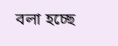বলা হচ্ছে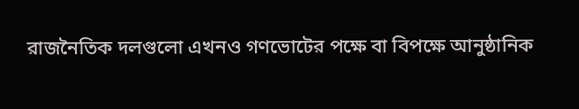রাজনৈতিক দলগুলো এখনও গণভোটের পক্ষে বা বিপক্ষে আনুষ্ঠানিক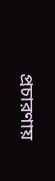প্রচারণায়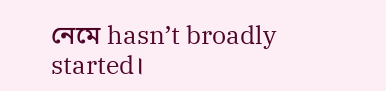নেমে hasn’t broadly started।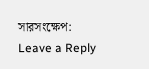সারসংক্ষেপ:
Leave a Reply